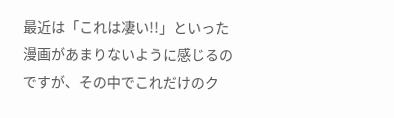最近は「これは凄い!!」といった漫画があまりないように感じるのですが、その中でこれだけのク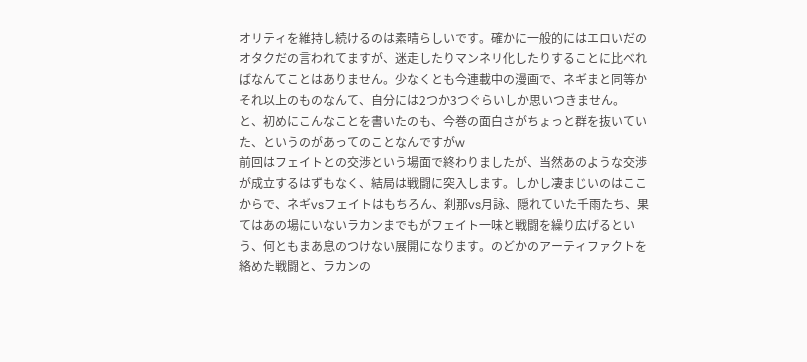オリティを維持し続けるのは素晴らしいです。確かに一般的にはエロいだのオタクだの言われてますが、迷走したりマンネリ化したりすることに比べればなんてことはありません。少なくとも今連載中の漫画で、ネギまと同等かそれ以上のものなんて、自分には2つか3つぐらいしか思いつきません。
と、初めにこんなことを書いたのも、今巻の面白さがちょっと群を抜いていた、というのがあってのことなんですがw
前回はフェイトとの交渉という場面で終わりましたが、当然あのような交渉が成立するはずもなく、結局は戦闘に突入します。しかし凄まじいのはここからで、ネギvsフェイトはもちろん、刹那vs月詠、隠れていた千雨たち、果てはあの場にいないラカンまでもがフェイト一味と戦闘を繰り広げるという、何ともまあ息のつけない展開になります。のどかのアーティファクトを絡めた戦闘と、ラカンの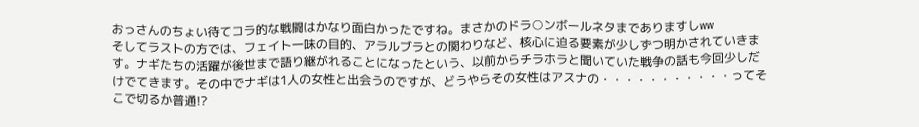おっさんのちょい待てコラ的な戦闘はかなり面白かったですね。まさかのドラ○ンボールネタまでありますしww
そしてラストの方では、フェイト一味の目的、アラルブラとの関わりなど、核心に迫る要素が少しずつ明かされていきます。ナギたちの活躍が後世まで語り継がれることになったという、以前からチラホラと聞いていた戦争の話も今回少しだけでてきます。その中でナギは1人の女性と出会うのですが、どうやらその女性はアスナの・・・・・・・・・・・ってそこで切るか普通!?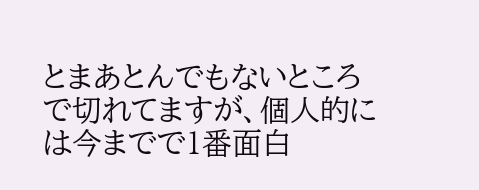とまあとんでもないところで切れてますが、個人的には今までで1番面白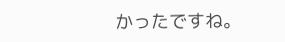かったですね。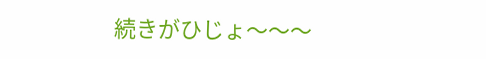続きがひじょ〜〜〜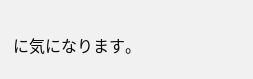に気になります。